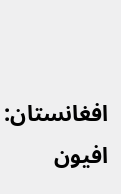افغانستان: افیون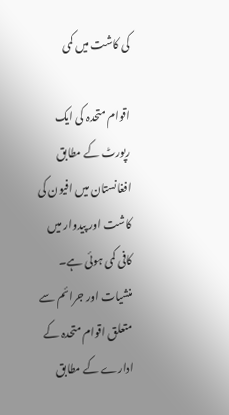کی کاشت میں کمی

اقوام متحدہ کی ایک رپورٹ کے مطابق افغانستان میں افیون کی کاشت اور پیدوار میں کافی کمی ہوئی ہے۔
منشیات اور جرائم سے متعلق اقوام متحدہ کے ادارے کے مطابق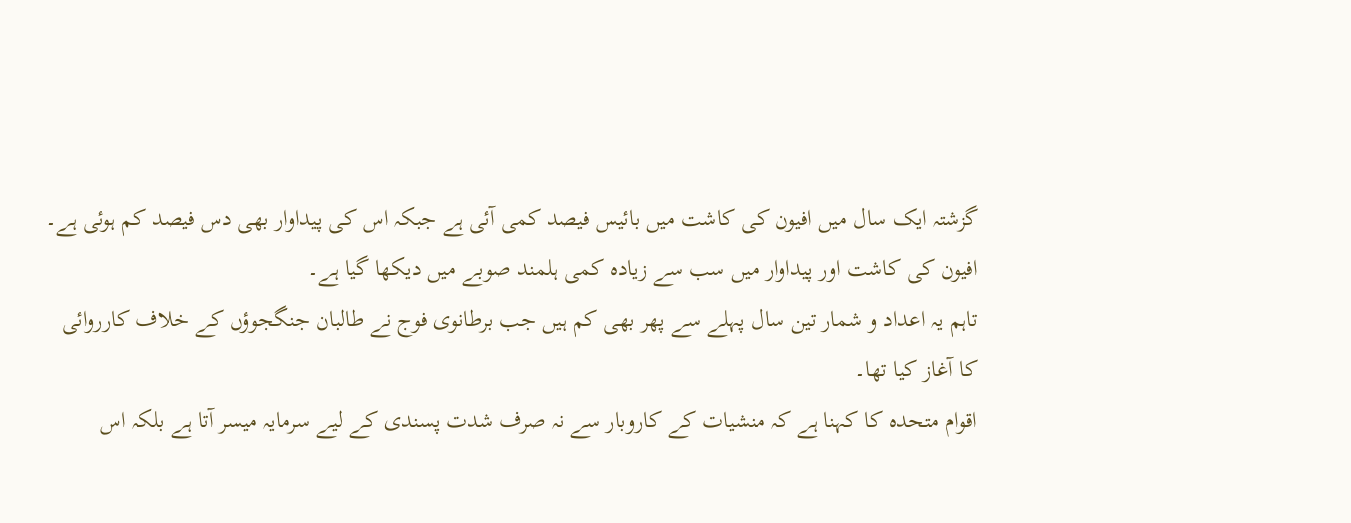گزشتہ ایک سال میں افیون کی کاشت میں بائیس فیصد کمی آئی ہے جبکہ اس کی پیداوار بھی دس فیصد کم ہوئی ہے۔ افیون کی کاشت اور پیداوار میں سب سے زیادہ کمی ہلمند صوبے میں دیکھا گیا ہے۔
تاہم یہ اعداد و شمار تین سال پہلے سے پھر بھی کم ہیں جب برطانوی فوج نے طالبان جنگجوؤں کے خلاف کارروائی کا آغاز کیا تھا۔
اقوام متحدہ کا کہنا ہے کہ منشیات کے کاروبار سے نہ صرف شدت پسندی کے لیے سرمایہ میسر آتا ہے بلکہ اس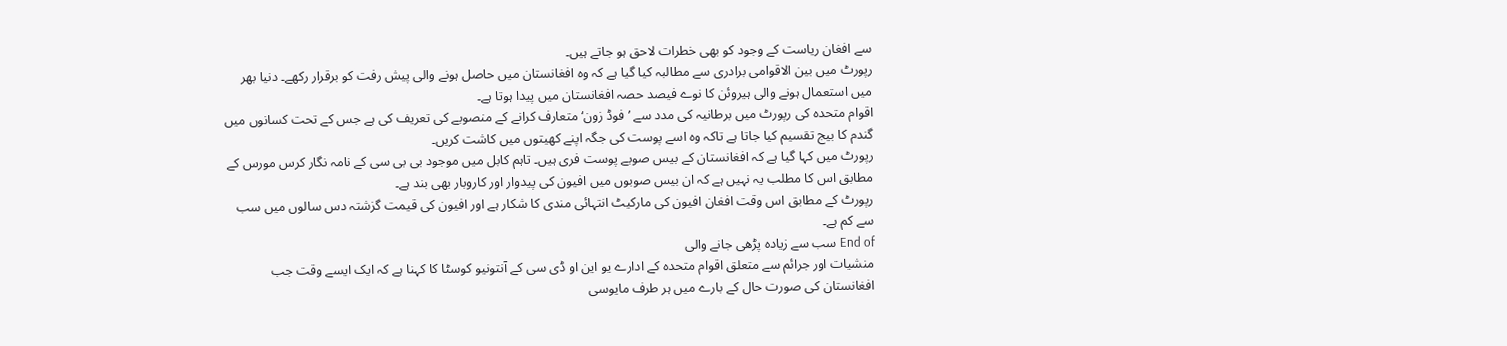سے افغان ریاست کے وجود کو بھی خطرات لاحق ہو جاتے ہیں۔
رپورٹ میں بین الاقوامی برادری سے مطالبہ کیا گیا ہے کہ وہ افغانستان میں حاصل ہونے والی پیش رفت کو برقرار رکھے۔ دنیا بھر میں استعمال ہونے والی ہیروئن کا نوے فیصد حصہ افغانستان میں پیدا ہوتا ہے۔
اقوام متحدہ کی رپورٹ میں برطانیہ کی مدد سے ’فوڈ زون‘ متعارف کرانے کے منصوبے کی تعریف کی ہے جس کے تحت کسانوں میں گندم کا بیج تقسیم کیا جاتا ہے تاکہ وہ اسے پوست کی جگہ اپنے کھیتوں میں کاشت کریں۔
رپورٹ میں کہا گیا ہے کہ افغانستان کے بیس صوبے پوست فری ہیں۔ تاہم کابل میں موجود بی بی سی کے نامہ نگار کرس مورس کے مطابق اس کا مطلب یہ نہیں ہے کہ ان بیس صوبوں میں افیون کی پیدوار اور کاروبار بھی بند ہے۔
رپورٹ کے مطابق اس وقت افغان افیون کی مارکیٹ انتہائی مندی کا شکار ہے اور افیون کی قیمت گزشتہ دس سالوں میں سب سے کم ہے۔
End of سب سے زیادہ پڑھی جانے والی
منشیات اور جرائم سے متعلق اقوام متحدہ کے ادارے یو این او ڈی سی کے آنتونیو کوسٹا کا کہنا ہے کہ ایک ایسے وقت جب افغانستان کی صورت حال کے بارے میں ہر طرف مایوسی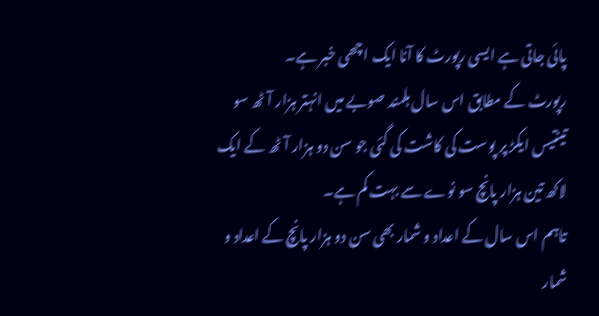پائی جاتی ہے ایسی رپورٹ کا آنا ایک اچھی خبر ہے۔
رپورٹ کے مطابق اس سال ہلمند صوبے میں انہتر ہزار آٹھ سو تینتیس ایکڑ پر پوست کی کاشت کی گئی جو سن دو ہزار آٹھ کے ایک لاکھ تین ہزار پانچ سو نوے سے بہت کم ہے۔
تاہم اس سال کے اعداد و شمار بھی سن دو ہزار پانچ کے اعداد و شمار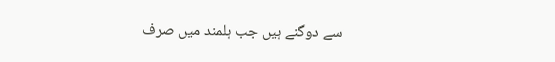سے دوگنے ہیں جب ہلمند میں صرف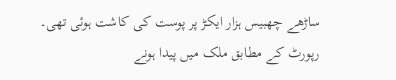ساڑھے چھبیس ہزار ایکڑ پر پوست کی کاشت ہوئی تھی۔
رپورٹ کے مطابق ملک میں پیدا ہونے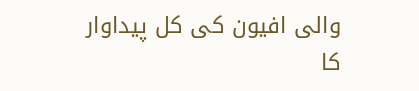والی افیون کی کل پیداوار کا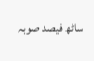ساٹھ فیصد صوبہ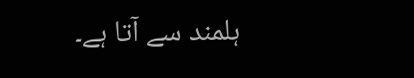ہلمند سے آتا ہے۔